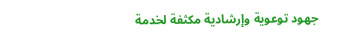جهود توعوية وإرشادية مكثفة لخدمة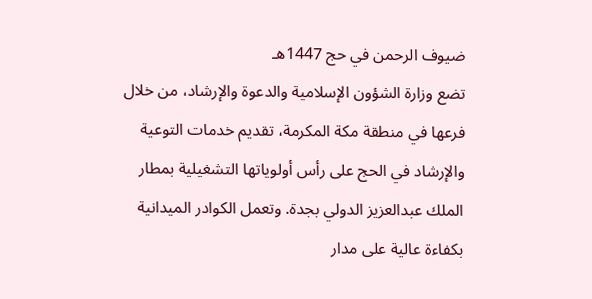ضيوف الرحمن في حج 1447هـ
تضع وزارة الشؤون الإسلامية والدعوة والإرشاد، من خلال فرعها في منطقة مكة المكرمة، تقديم خدمات التوعية والإرشاد في الحج على رأس أولوياتها التشغيلية بمطار الملك عبدالعزيز الدولي بجدة. وتعمل الكوادر الميدانية بكفاءة عالية على مدار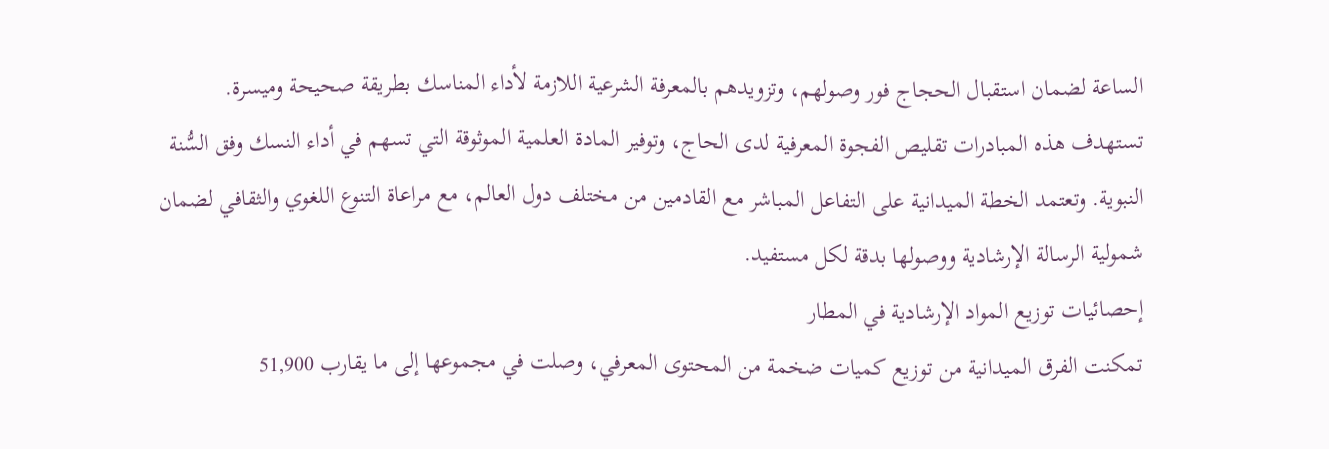الساعة لضمان استقبال الحجاج فور وصولهم، وتزويدهم بالمعرفة الشرعية اللازمة لأداء المناسك بطريقة صحيحة وميسرة.
تستهدف هذه المبادرات تقليص الفجوة المعرفية لدى الحاج، وتوفير المادة العلمية الموثوقة التي تسهم في أداء النسك وفق السُّنة النبوية. وتعتمد الخطة الميدانية على التفاعل المباشر مع القادمين من مختلف دول العالم، مع مراعاة التنوع اللغوي والثقافي لضمان شمولية الرسالة الإرشادية ووصولها بدقة لكل مستفيد.
إحصائيات توزيع المواد الإرشادية في المطار
تمكنت الفرق الميدانية من توزيع كميات ضخمة من المحتوى المعرفي، وصلت في مجموعها إلى ما يقارب 51,900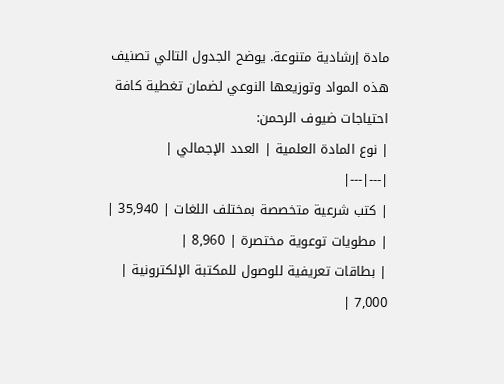مادة إرشادية متنوعة. يوضح الجدول التالي تصنيف هذه المواد وتوزيعها النوعي لضمان تغطية كافة احتياجات ضيوف الرحمن:
| نوع المادة العلمية | العدد الإجمالي |
|---|---|
| كتب شرعية متخصصة بمختلف اللغات | 35,940 |
| مطويات توعوية مختصرة | 8,960 |
| بطاقات تعريفية للوصول للمكتبة الإلكترونية | 7,000 |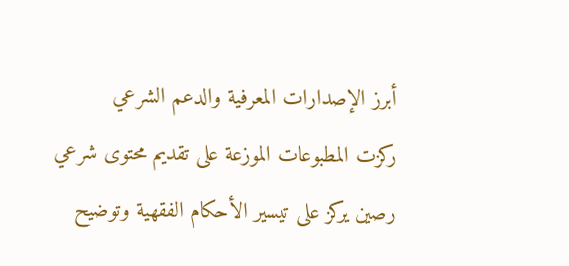أبرز الإصدارات المعرفية والدعم الشرعي
ركزت المطبوعات الموزعة على تقديم محتوى شرعي رصين يركز على تيسير الأحكام الفقهية وتوضيح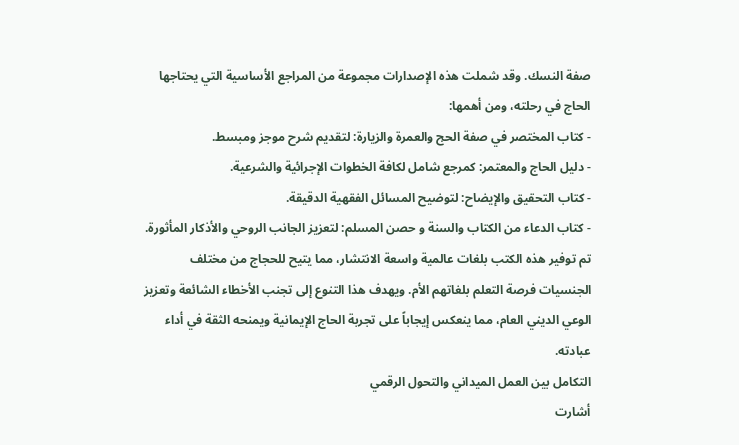صفة النسك. وقد شملت هذه الإصدارات مجموعة من المراجع الأساسية التي يحتاجها الحاج في رحلته، ومن أهمها:
- كتاب المختصر في صفة الحج والعمرة والزيارة: لتقديم شرح موجز ومبسط.
- دليل الحاج والمعتمر: كمرجع شامل لكافة الخطوات الإجرائية والشرعية.
- كتاب التحقيق والإيضاح: لتوضيح المسائل الفقهية الدقيقة.
- كتاب الدعاء من الكتاب والسنة و حصن المسلم: لتعزيز الجانب الروحي والأذكار المأثورة.
تم توفير هذه الكتب بلغات عالمية واسعة الانتشار، مما يتيح للحجاج من مختلف الجنسيات فرصة التعلم بلغاتهم الأم. ويهدف هذا التنوع إلى تجنب الأخطاء الشائعة وتعزيز الوعي الديني العام، مما ينعكس إيجاباً على تجربة الحاج الإيمانية ويمنحه الثقة في أداء عبادته.
التكامل بين العمل الميداني والتحول الرقمي
أشارت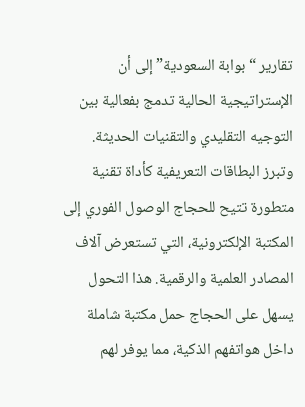تقارير “بوابة السعودية” إلى أن الإستراتيجية الحالية تدمج بفعالية بين التوجيه التقليدي والتقنيات الحديثة. وتبرز البطاقات التعريفية كأداة تقنية متطورة تتيح للحجاج الوصول الفوري إلى المكتبة الإلكترونية، التي تستعرض آلاف المصادر العلمية والرقمية. هذا التحول يسهل على الحجاج حمل مكتبة شاملة داخل هواتفهم الذكية، مما يوفر لهم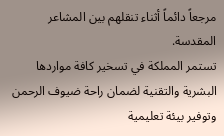مرجعاً دائماً أثناء تنقلهم بين المشاعر المقدسة.
تستمر المملكة في تسخير كافة مواردها البشرية والتقنية لضمان راحة ضيوف الرحمن وتوفير بيئة تعليمية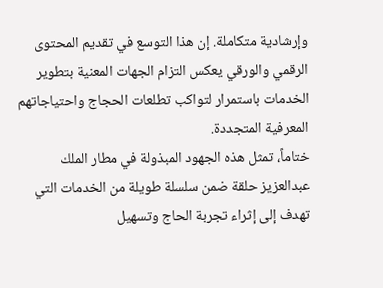وإرشادية متكاملة. إن هذا التوسع في تقديم المحتوى الرقمي والورقي يعكس التزام الجهات المعنية بتطوير الخدمات باستمرار لتواكب تطلعات الحجاج واحتياجاتهم المعرفية المتجددة.
ختاماً، تمثل هذه الجهود المبذولة في مطار الملك عبدالعزيز حلقة ضمن سلسلة طويلة من الخدمات التي تهدف إلى إثراء تجربة الحاج وتسهيل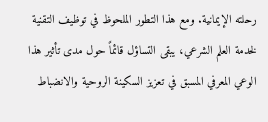رحلته الإيمانية. ومع هذا التطور الملحوظ في توظيف التقنية لخدمة العلم الشرعي، يبقى التساؤل قائماً حول مدى تأثير هذا الوعي المعرفي المسبق في تعزيز السكينة الروحية والانضباط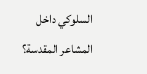السلوكي داخل المشاعر المقدسة؟